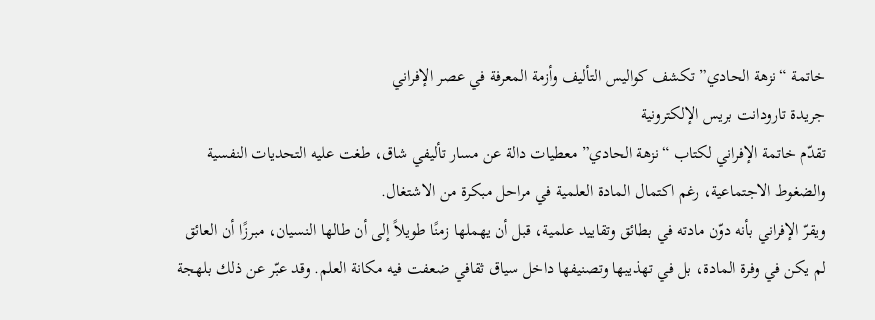خاتمة “نزهة الحادي” تكشف كواليس التأليف وأزمة المعرفة في عصر الإفراني
جريدة تارودانت بريس الإلكترونية
تقدّم خاتمة الإفراني لكتاب “نزهة الحادي” معطيات دالة عن مسار تأليفي شاق، طغت عليه التحديات النفسية والضغوط الاجتماعية، رغم اكتمال المادة العلمية في مراحل مبكرة من الاشتغال.
ويقرّ الإفراني بأنه دوّن مادته في بطائق وتقاييد علمية، قبل أن يهملها زمنًا طويلاً إلى أن طالها النسيان، مبرزًا أن العائق لم يكن في وفرة المادة، بل في تهذيبها وتصنيفها داخل سياق ثقافي ضعفت فيه مكانة العلم. وقد عبّر عن ذلك بلهجة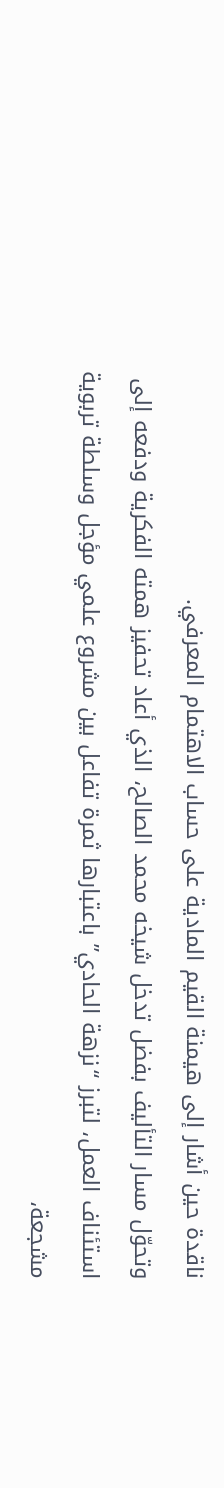ناقدة حين أشار إلى هيمنة القيم المادية على حساب الاهتمام المعرفي.
وتحوّل مسار التأليف بفضل تدخل شيخه محمد الصالح، الذي أعاد تحفيز همته الفكرية ودفعه إلى استئناف العمل، لتبرز “نزهة الحادي” باعتبارها ثمرة تفاعل بين مشروع علمي مؤجل وسلطة تربوية مشجعة،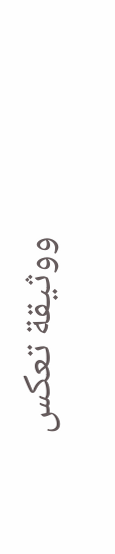ووثيقة تعكس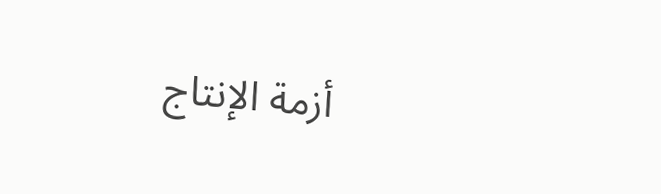أزمة الإنتاج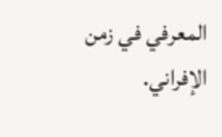المعرفي في زمن الإفراني.